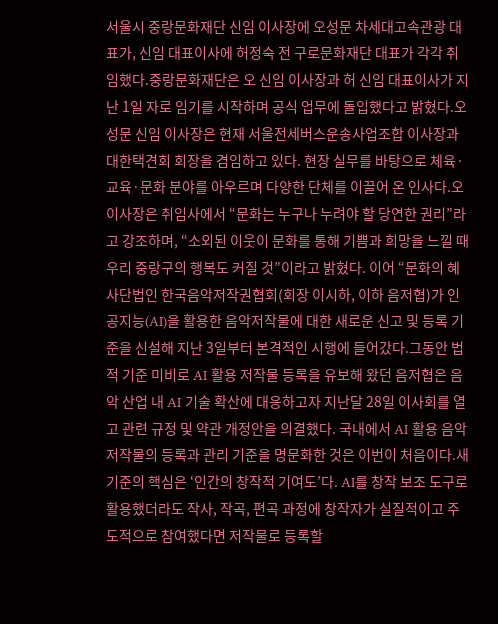서울시 중랑문화재단 신임 이사장에 오성문 차세대고속관광 대표가, 신임 대표이사에 허정숙 전 구로문화재단 대표가 각각 취임했다.중랑문화재단은 오 신임 이사장과 허 신임 대표이사가 지난 1일 자로 임기를 시작하며 공식 업무에 돌입했다고 밝혔다.오성문 신임 이사장은 현재 서울전세버스운송사업조합 이사장과 대한택견회 회장을 겸임하고 있다. 현장 실무를 바탕으로 체육·교육·문화 분야를 아우르며 다양한 단체를 이끌어 온 인사다.오 이사장은 취임사에서 “문화는 누구나 누려야 할 당연한 권리”라고 강조하며, “소외된 이웃이 문화를 통해 기쁨과 희망을 느낄 때 우리 중랑구의 행복도 커질 것”이라고 밝혔다. 이어 “문화의 혜
사단법인 한국음악저작권협회(회장 이시하, 이하 음저협)가 인공지능(AI)을 활용한 음악저작물에 대한 새로운 신고 및 등록 기준을 신설해 지난 3일부터 본격적인 시행에 들어갔다.그동안 법적 기준 미비로 AI 활용 저작물 등록을 유보해 왔던 음저협은 음악 산업 내 AI 기술 확산에 대응하고자 지난달 28일 이사회를 열고 관련 규정 및 약관 개정안을 의결했다. 국내에서 AI 활용 음악저작물의 등록과 관리 기준을 명문화한 것은 이번이 처음이다.새 기준의 핵심은 ‘인간의 창작적 기여도’다. AI를 창작 보조 도구로 활용했더라도 작사, 작곡, 편곡 과정에 창작자가 실질적이고 주도적으로 참여했다면 저작물로 등록할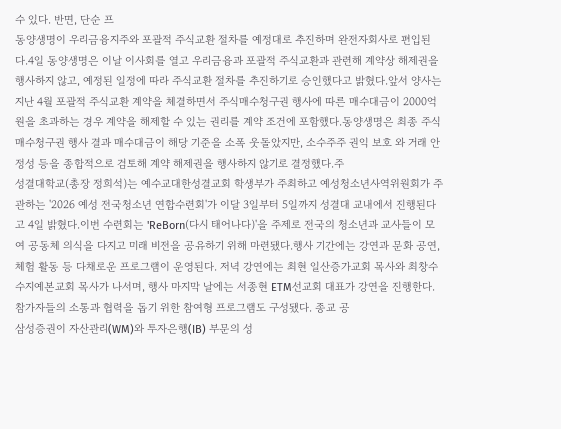수 있다. 반면, 단순 프
동양생명이 우리금융지주와 포괄적 주식교환 절차를 예정대로 추진하며 완전자회사로 편입된다.4일 동양생명은 이날 이사회를 열고 우리금융과 포괄적 주식교환과 관련해 계약상 해제권을 행사하지 않고, 예정된 일정에 따라 주식교환 절차를 추진하기로 승인했다고 밝혔다.앞서 양사는 지난 4월 포괄적 주식교환 계약을 체결하면서 주식매수청구권 행사에 따른 매수대금이 2000억원을 초과하는 경우 계약을 해제할 수 있는 권리를 계약 조건에 포함했다.동양생명은 최종 주식매수청구권 행사 결과 매수대금이 해당 기준을 소폭 웃돌았지만, 소수주주 권익 보호 와 거래 안정성 등을 종합적으로 검토해 계약 해제권을 행사하지 않기로 결정했다.주
성결대학교(총장 정희석)는 예수교대한성결교회 학생부가 주최하고 예성청소년사역위원회가 주관하는 '2026 예성 전국청소년 연합수련회'가 이달 3일부터 5일까지 성결대 교내에서 진행된다고 4일 밝혔다.이번 수련회는 'ReBorn(다시 태어나다)'을 주제로 전국의 청소년과 교사들이 모여 공동체 의식을 다지고 미래 비전을 공유하기 위해 마련됐다.행사 기간에는 강연과 문화 공연, 체험 활동 등 다채로운 프로그램이 운영된다. 저녁 강연에는 최현 일산증가교회 목사와 최창수 수지예본교회 목사가 나서며, 행사 마지막 날에는 서종현 ETM선교회 대표가 강연을 진행한다.참가자들의 소통과 협력을 돕기 위한 참여형 프로그램도 구성됐다. 종교 공
삼성증권이 자산관리(WM)와 투자은행(IB) 부문의 성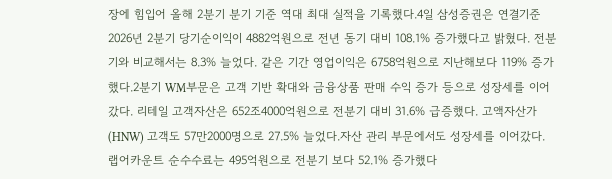장에 힘입어 올해 2분기 분기 기준 역대 최대 실적을 기록했다.4일 삼성증권은 연결기준 2026년 2분기 당기순이익이 4882억원으로 전년 동기 대비 108.1% 증가했다고 밝혔다. 전분기와 비교해서는 8.3% 늘었다. 같은 기간 영업이익은 6758억원으로 지난해보다 119% 증가했다.2분기 WM부문은 고객 기반 확대와 금융상품 판매 수익 증가 등으로 성장세를 이어갔다. 리테일 고객자산은 652조4000억원으로 전분기 대비 31.6% 급증했다. 고액자산가(HNW) 고객도 57만2000명으로 27.5% 늘었다.자산 관리 부문에서도 성장세를 이어갔다. 랩어카운트 순수수료는 495억원으로 전분기 보다 52.1% 증가했다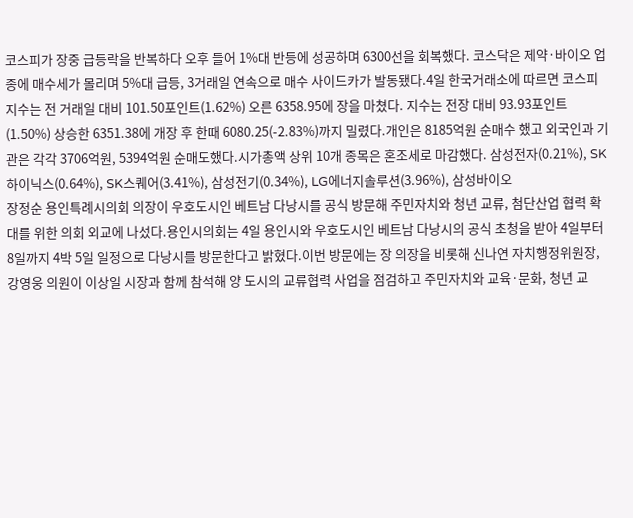코스피가 장중 급등락을 반복하다 오후 들어 1%대 반등에 성공하며 6300선을 회복했다. 코스닥은 제약·바이오 업종에 매수세가 몰리며 5%대 급등, 3거래일 연속으로 매수 사이드카가 발동됐다.4일 한국거래소에 따르면 코스피 지수는 전 거래일 대비 101.50포인트(1.62%) 오른 6358.95에 장을 마쳤다. 지수는 전장 대비 93.93포인트(1.50%) 상승한 6351.38에 개장 후 한때 6080.25(-2.83%)까지 밀렸다.개인은 8185억원 순매수 했고 외국인과 기관은 각각 3706억원, 5394억원 순매도했다.시가총액 상위 10개 종목은 혼조세로 마감했다. 삼성전자(0.21%), SK하이닉스(0.64%), SK스퀘어(3.41%), 삼성전기(0.34%), LG에너지솔루션(3.96%), 삼성바이오
장정순 용인특례시의회 의장이 우호도시인 베트남 다낭시를 공식 방문해 주민자치와 청년 교류, 첨단산업 협력 확대를 위한 의회 외교에 나섰다.용인시의회는 4일 용인시와 우호도시인 베트남 다낭시의 공식 초청을 받아 4일부터 8일까지 4박 5일 일정으로 다낭시를 방문한다고 밝혔다.이번 방문에는 장 의장을 비롯해 신나연 자치행정위원장, 강영웅 의원이 이상일 시장과 함께 참석해 양 도시의 교류협력 사업을 점검하고 주민자치와 교육·문화, 청년 교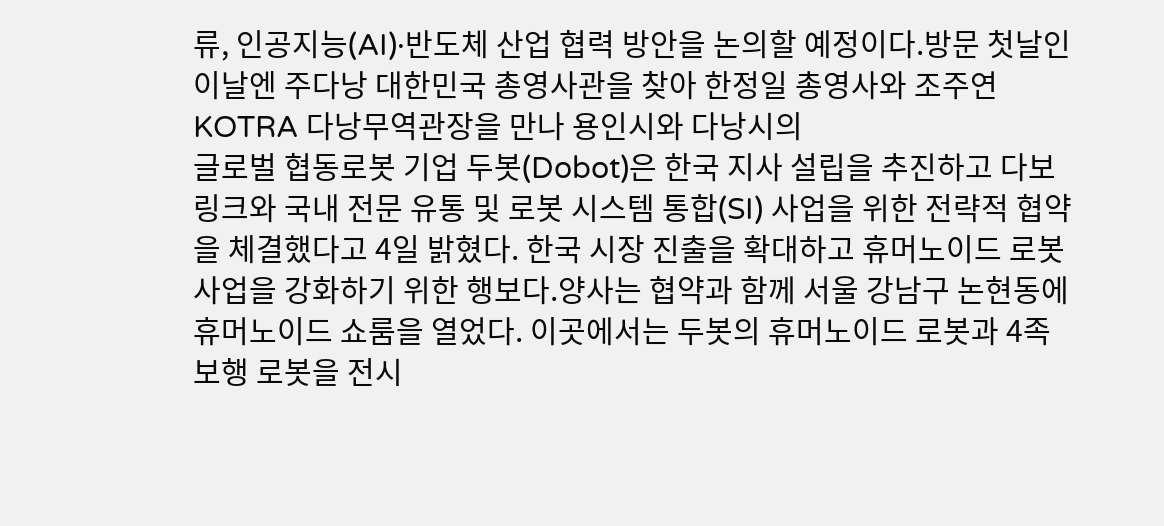류, 인공지능(AI)·반도체 산업 협력 방안을 논의할 예정이다.방문 첫날인 이날엔 주다낭 대한민국 총영사관을 찾아 한정일 총영사와 조주연 KOTRA 다낭무역관장을 만나 용인시와 다낭시의
글로벌 협동로봇 기업 두봇(Dobot)은 한국 지사 설립을 추진하고 다보링크와 국내 전문 유통 및 로봇 시스템 통합(SI) 사업을 위한 전략적 협약을 체결했다고 4일 밝혔다. 한국 시장 진출을 확대하고 휴머노이드 로봇 사업을 강화하기 위한 행보다.양사는 협약과 함께 서울 강남구 논현동에 휴머노이드 쇼룸을 열었다. 이곳에서는 두봇의 휴머노이드 로봇과 4족 보행 로봇을 전시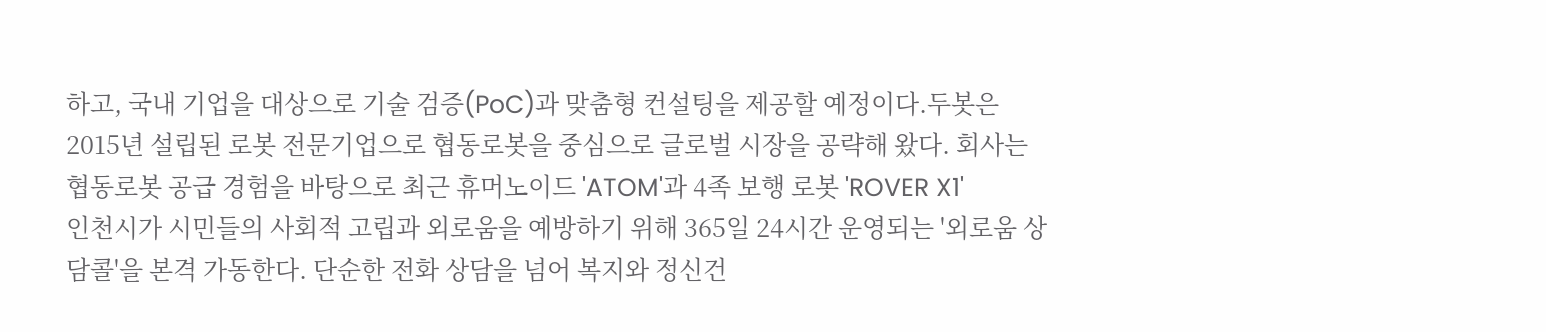하고, 국내 기업을 대상으로 기술 검증(PoC)과 맞춤형 컨설팅을 제공할 예정이다.두봇은 2015년 설립된 로봇 전문기업으로 협동로봇을 중심으로 글로벌 시장을 공략해 왔다. 회사는 협동로봇 공급 경험을 바탕으로 최근 휴머노이드 'ATOM'과 4족 보행 로봇 'ROVER X1'
인천시가 시민들의 사회적 고립과 외로움을 예방하기 위해 365일 24시간 운영되는 '외로움 상담콜'을 본격 가동한다. 단순한 전화 상담을 넘어 복지와 정신건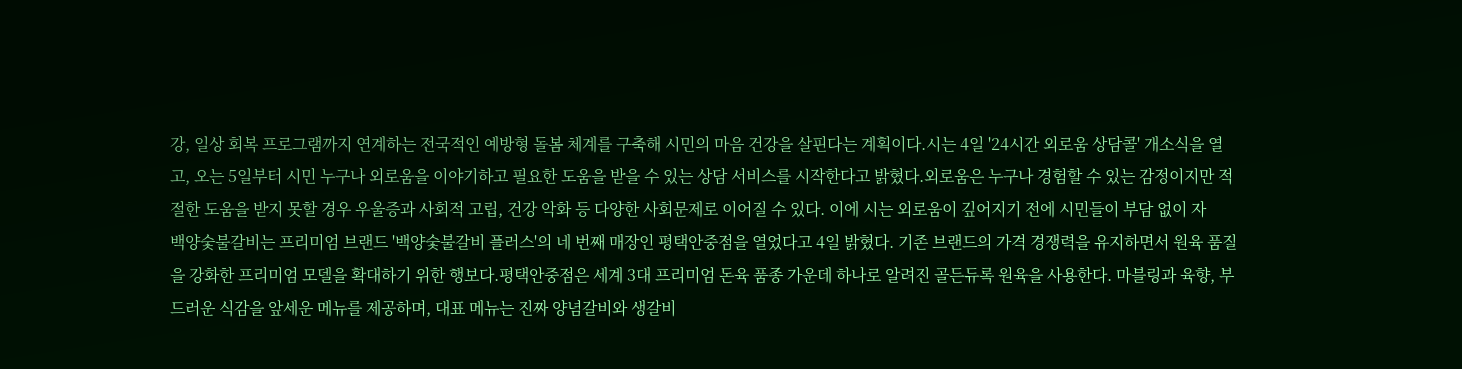강, 일상 회복 프로그램까지 연계하는 전국적인 예방형 돌봄 체계를 구축해 시민의 마음 건강을 살핀다는 계획이다.시는 4일 '24시간 외로움 상담콜' 개소식을 열고, 오는 5일부터 시민 누구나 외로움을 이야기하고 필요한 도움을 받을 수 있는 상담 서비스를 시작한다고 밝혔다.외로움은 누구나 경험할 수 있는 감정이지만 적절한 도움을 받지 못할 경우 우울증과 사회적 고립, 건강 악화 등 다양한 사회문제로 이어질 수 있다. 이에 시는 외로움이 깊어지기 전에 시민들이 부담 없이 자
백양숯불갈비는 프리미엄 브랜드 '백양숯불갈비 플러스'의 네 번째 매장인 평택안중점을 열었다고 4일 밝혔다. 기존 브랜드의 가격 경쟁력을 유지하면서 원육 품질을 강화한 프리미엄 모델을 확대하기 위한 행보다.평택안중점은 세계 3대 프리미엄 돈육 품종 가운데 하나로 알려진 골든듀록 원육을 사용한다. 마블링과 육향, 부드러운 식감을 앞세운 메뉴를 제공하며, 대표 메뉴는 진짜 양념갈비와 생갈비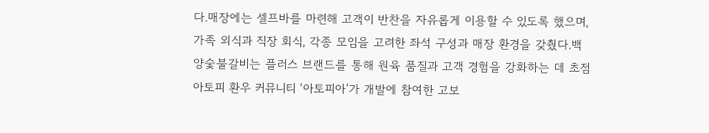다.매장에는 셀프바를 마련해 고객이 반찬을 자유롭게 이용할 수 있도록 했으며, 가족 외식과 직장 회식, 각종 모임을 고려한 좌석 구성과 매장 환경을 갖췄다.백양숯불갈비는 플러스 브랜드를 통해 원육 품질과 고객 경험을 강화하는 데 초점
아토피 환우 커뮤니티 ‘아토피아’가 개발에 참여한 고보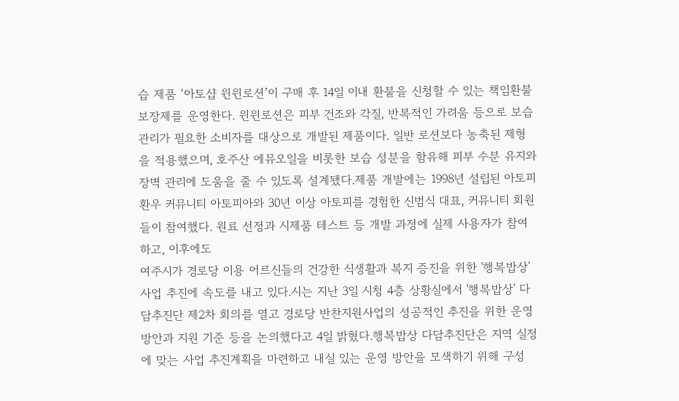습 제품 ‘아토샵 윈윈로션’이 구매 후 14일 이내 환불을 신청할 수 있는 책임환불보장제를 운영한다. 윈윈로션은 피부 건조와 각질, 반복적인 가려움 등으로 보습 관리가 필요한 소비자를 대상으로 개발된 제품이다. 일반 로션보다 농축된 제형을 적용했으며, 호주산 에뮤오일을 비롯한 보습 성분을 함유해 피부 수분 유지와 장벽 관리에 도움을 줄 수 있도록 설계됐다.제품 개발에는 1998년 설립된 아토피 환우 커뮤니티 아토피아와 30년 이상 아토피를 경험한 신범식 대표, 커뮤니티 회원들이 참여했다. 원료 선정과 시제품 테스트 등 개발 과정에 실제 사용자가 참여하고, 이후에도
여주시가 경로당 이용 어르신들의 건강한 식생활과 복지 증진을 위한 '행복밥상' 사업 추진에 속도를 내고 있다.시는 지난 3일 시청 4층 상황실에서 '행복밥상' 다담추진단 제2차 회의를 열고 경로당 반찬지원사업의 성공적인 추진을 위한 운영 방안과 지원 기준 등을 논의했다고 4일 밝혔다.행복밥상 다담추진단은 지역 실정에 맞는 사업 추진계획을 마련하고 내실 있는 운영 방안을 모색하기 위해 구성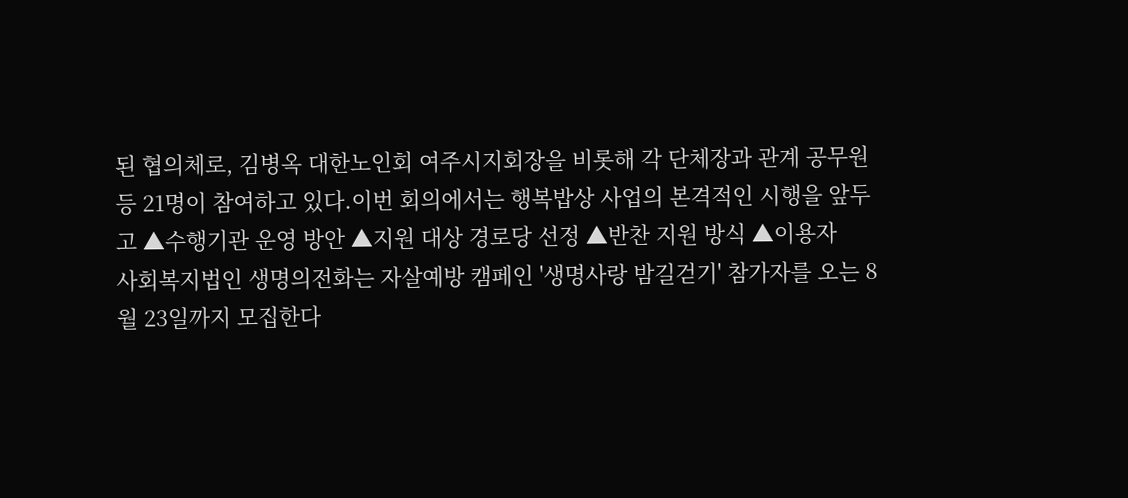된 협의체로, 김병옥 대한노인회 여주시지회장을 비롯해 각 단체장과 관계 공무원 등 21명이 참여하고 있다.이번 회의에서는 행복밥상 사업의 본격적인 시행을 앞두고 ▲수행기관 운영 방안 ▲지원 대상 경로당 선정 ▲반찬 지원 방식 ▲이용자
사회복지법인 생명의전화는 자살예방 캠페인 '생명사랑 밤길걷기' 참가자를 오는 8월 23일까지 모집한다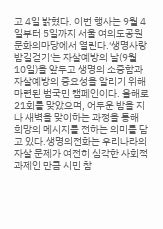고 4일 밝혔다. 이번 행사는 9월 4일부터 5일까지 서울 여의도공원 문화의마당에서 열린다.'생명사랑 밤길걷기'는 자살예방의 날(9월 10일)을 앞두고 생명의 소중함과 자살예방의 중요성을 알리기 위해 마련된 범국민 캠페인이다. 올해로 21회를 맞았으며, 어두운 밤을 지나 새벽을 맞이하는 과정을 통해 희망의 메시지를 전하는 의미를 담고 있다.생명의전화는 우리나라의 자살 문제가 여전히 심각한 사회적 과제인 만큼 시민 참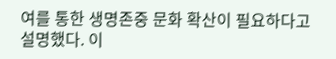여를 통한 생명존중 문화 확산이 필요하다고 설명했다. 이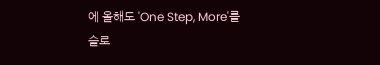에 올해도 'One Step, More'를 슬로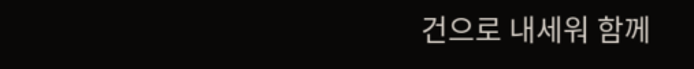건으로 내세워 함께